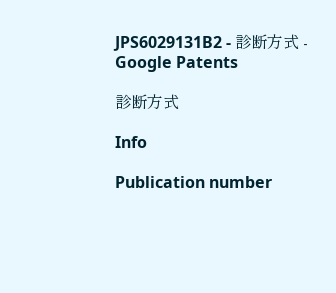JPS6029131B2 - 診断方式 - Google Patents

診断方式

Info

Publication number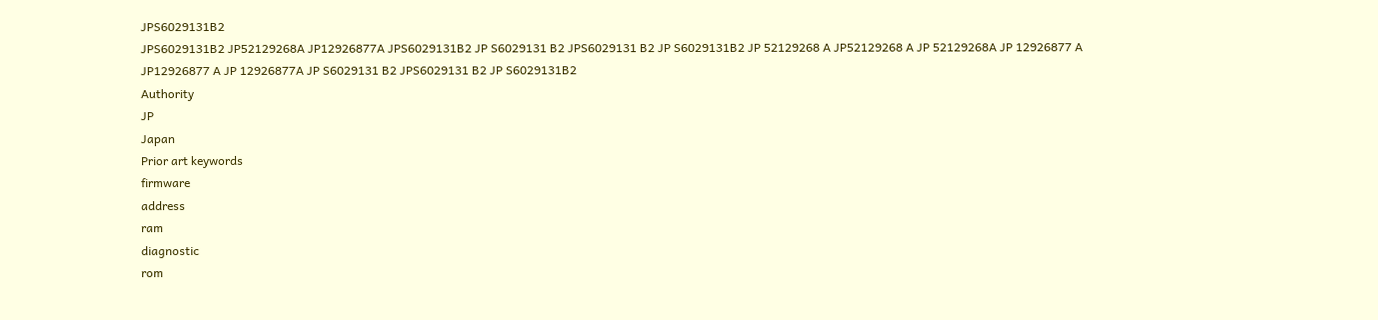JPS6029131B2
JPS6029131B2 JP52129268A JP12926877A JPS6029131B2 JP S6029131 B2 JPS6029131 B2 JP S6029131B2 JP 52129268 A JP52129268 A JP 52129268A JP 12926877 A JP12926877 A JP 12926877A JP S6029131 B2 JPS6029131 B2 JP S6029131B2
Authority
JP
Japan
Prior art keywords
firmware
address
ram
diagnostic
rom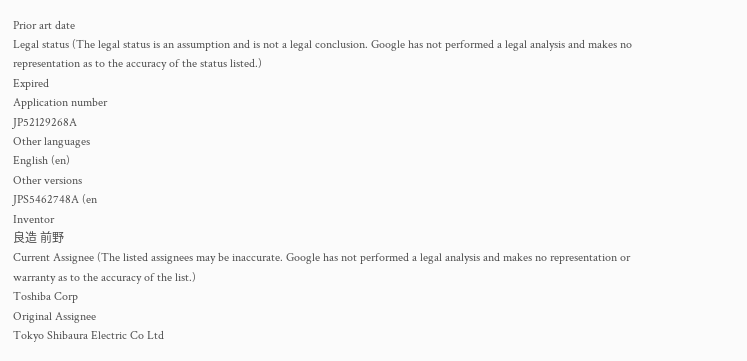Prior art date
Legal status (The legal status is an assumption and is not a legal conclusion. Google has not performed a legal analysis and makes no representation as to the accuracy of the status listed.)
Expired
Application number
JP52129268A
Other languages
English (en)
Other versions
JPS5462748A (en
Inventor
良造 前野
Current Assignee (The listed assignees may be inaccurate. Google has not performed a legal analysis and makes no representation or warranty as to the accuracy of the list.)
Toshiba Corp
Original Assignee
Tokyo Shibaura Electric Co Ltd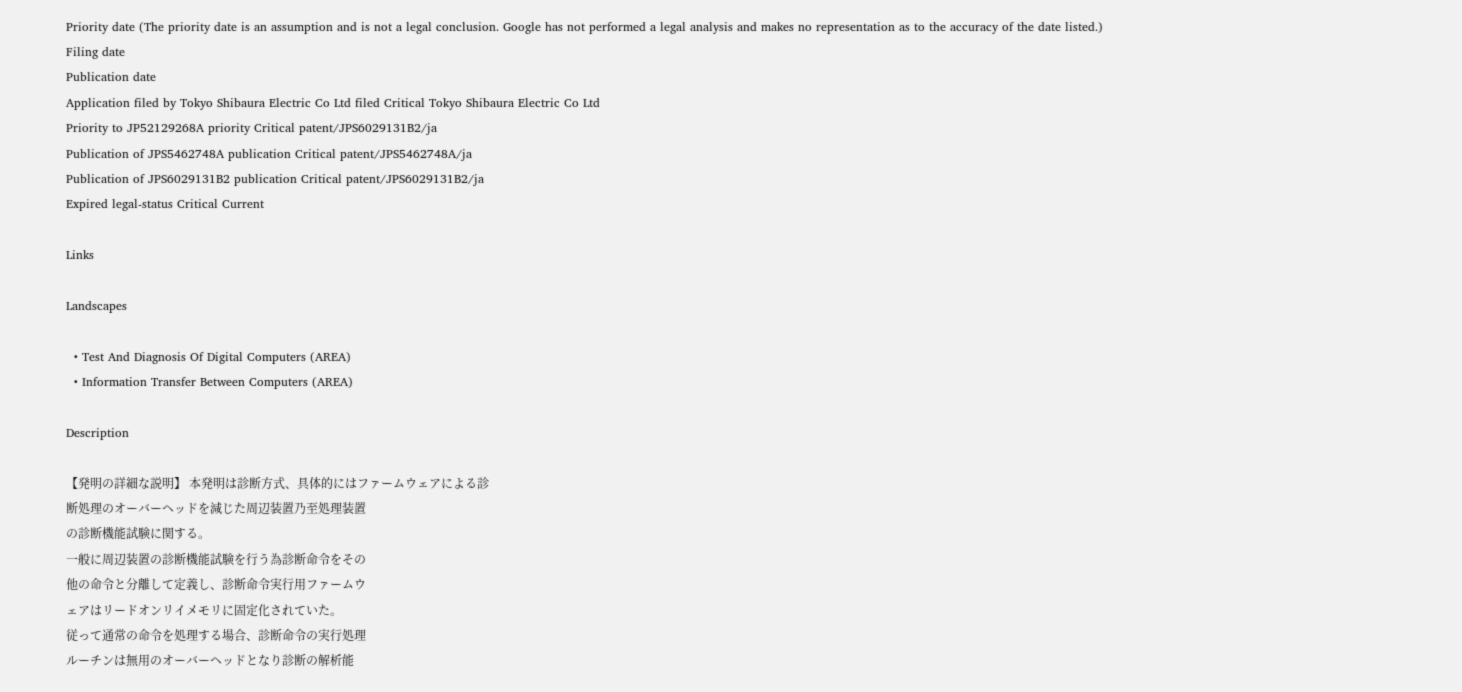Priority date (The priority date is an assumption and is not a legal conclusion. Google has not performed a legal analysis and makes no representation as to the accuracy of the date listed.)
Filing date
Publication date
Application filed by Tokyo Shibaura Electric Co Ltd filed Critical Tokyo Shibaura Electric Co Ltd
Priority to JP52129268A priority Critical patent/JPS6029131B2/ja
Publication of JPS5462748A publication Critical patent/JPS5462748A/ja
Publication of JPS6029131B2 publication Critical patent/JPS6029131B2/ja
Expired legal-status Critical Current

Links

Landscapes

  • Test And Diagnosis Of Digital Computers (AREA)
  • Information Transfer Between Computers (AREA)

Description

【発明の詳細な説明】 本発明は診断方式、具体的にはファームウェアによる診
断処理のオーバーヘッドを減じた周辺装置乃至処理装置
の診断機能試験に関する。
一般に周辺装置の診断機能試験を行う為診断命令をその
他の命令と分離して定義し、診断命令実行用ファームウ
ェアはリードオンリイメモリに固定化されていた。
従って通常の命令を処理する場合、診断命令の実行処理
ルーチンは無用のオーバーヘッドとなり診断の解析能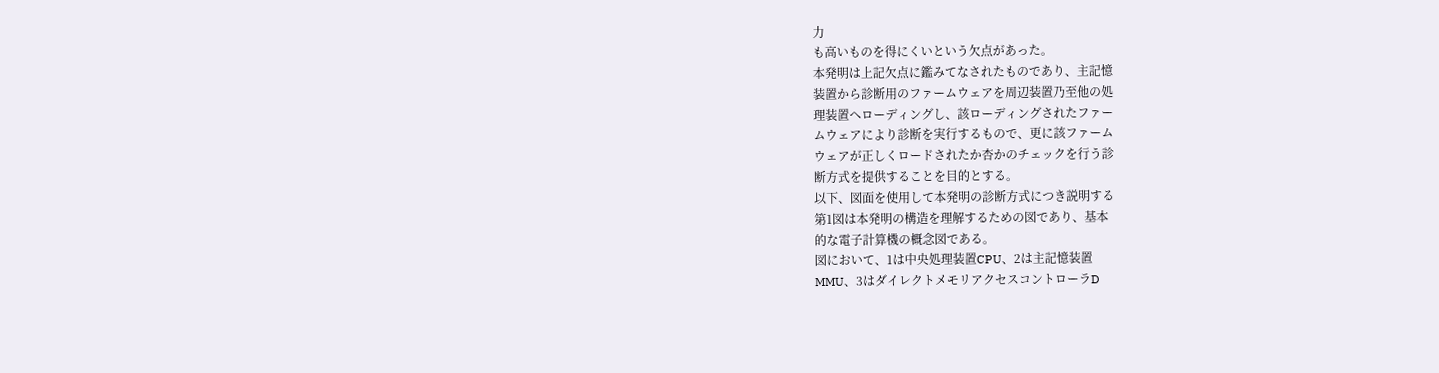力
も高いものを得にくいという欠点があった。
本発明は上記欠点に鑑みてなされたものであり、主記憶
装置から診断用のファームウェアを周辺装置乃至他の処
理装置へローディングし、該ローディングされたファー
ムウェアにより診断を実行するもので、更に該ファーム
ウェアが正しくロードされたか杏かのチェックを行う診
断方式を提供することを目的とする。
以下、図面を使用して本発明の診断方式につき説明する
第1図は本発明の構造を理解するための図であり、基本
的な電子計算機の概念図である。
図において、1は中央処理装置CPU、2は主記憶装置
MMU、3はダイレクトメモリアクセスコントローラD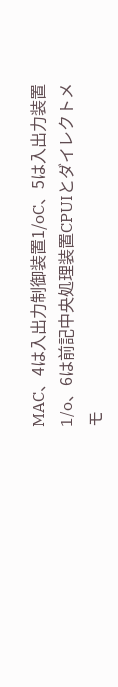MAC、4は入出力制御装置1/oC、5は入出力装置
1/o、6は前記中央処理装置CPUIとダイレクトメ
モ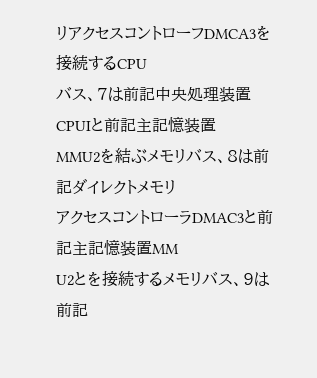リアクセスコントローフDMCA3を接続するCPU
バス、7は前記中央処理装置CPUIと前記主記憶装置
MMU2を結ぶメモリバス、8は前記ダイレクトメモリ
アクセスコントローラDMAC3と前記主記憶装置MM
U2とを接続するメモリバス、9は前記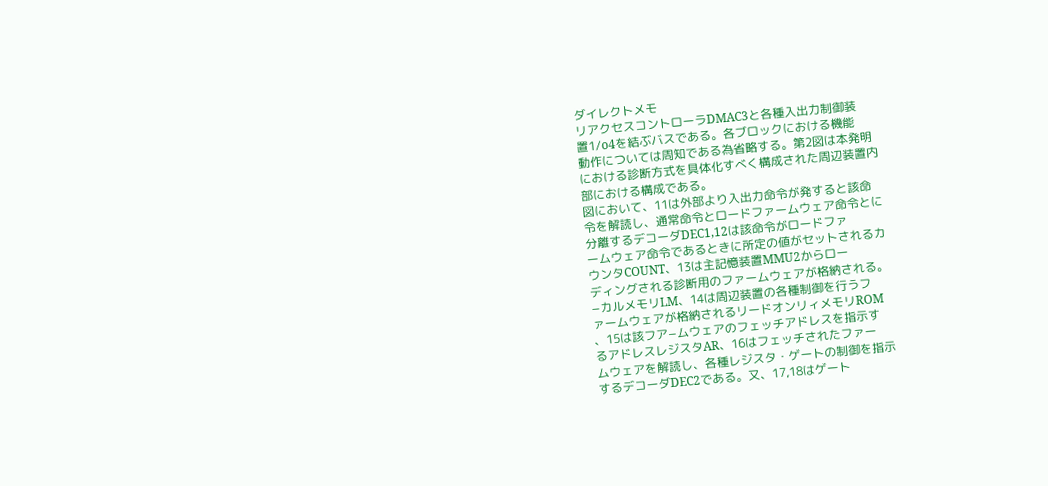ダイレクトメモ
リアクセスコントローラDMAC3と各種入出力制御装
置1/o4を結ぶバスである。各ブロックにおける機能
動作については周知である為省略する。第2図は本発明
における診断方式を具体化すべく構成された周辺装置内
部における構成である。
図において、11は外部より入出力命令が発すると該命
令を解読し、通常命令とロードファームウェア命令とに
分離するデコーダDEC1,12は該命令がロードファ
ームウェア命令であるときに所定の値がセットされるカ
ウンタCOUNT、13は主記憶装置MMU2からロー
ディングされる診断用のファームウェアが格納される。
−カルメモリLM、14は周辺装置の各種制御を行うフ
ァームウェアが格納されるリードオンリィメモリROM
、15は該フア−ムウェアのフェッチアドレスを指示す
るアドレスレジスタAR、16はフェッチされたファー
ムウェアを解読し、各種レジスタ・ゲートの制御を指示
するデコーダDEC2である。又、17,18はゲート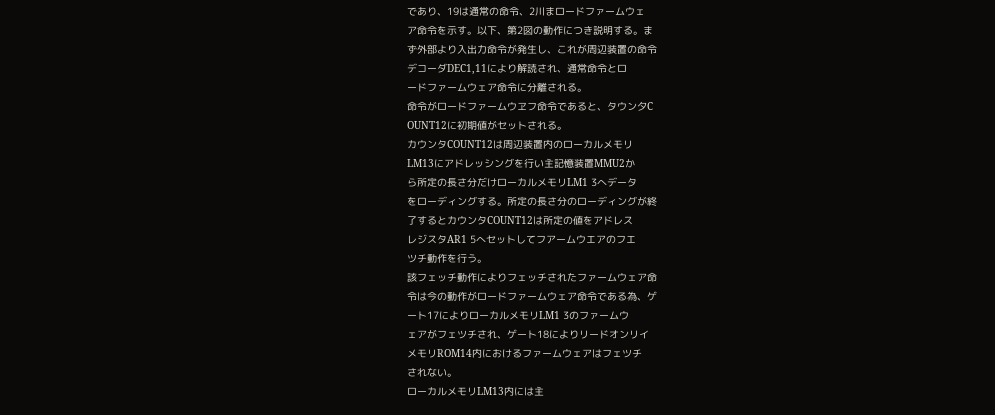であり、19は通常の命令、2川まロードファームウェ
ア命令を示す。以下、第2図の動作につき説明する。ま
ず外部より入出力命令が発生し、これが周辺装置の命令
デコーダDEC1,11により解読され、通常命令とロ
ードファームウェア命令に分離される。
命令がロードファームウヱフ命令であると、タウン夕C
OUNT12に初期値がセットされる。
カウンタCOUNT12は周辺装置内のローカルメモリ
LM13にアドレッシングを行い主記憶装置MMU2か
ら所定の長さ分だけローカルメモリLM1 3へデータ
をローディングする。所定の長さ分のローディングが終
了するとカウンタCOUNT12は所定の値をアドレス
レジスタAR1 5へセットしてフアームウエアのフエ
ツチ動作を行う。
該フェッチ動作によりフェッチされたファームウェア命
令は今の動作がロードファームウェア命令である為、ゲ
ート17によりローカルメモリLM1 3のファームウ
ェアがフェツチされ、ゲート18によりリードオンリイ
メモリROM14内におけるファームウェアはフェツチ
されない。
ローカルメモリLM13内には主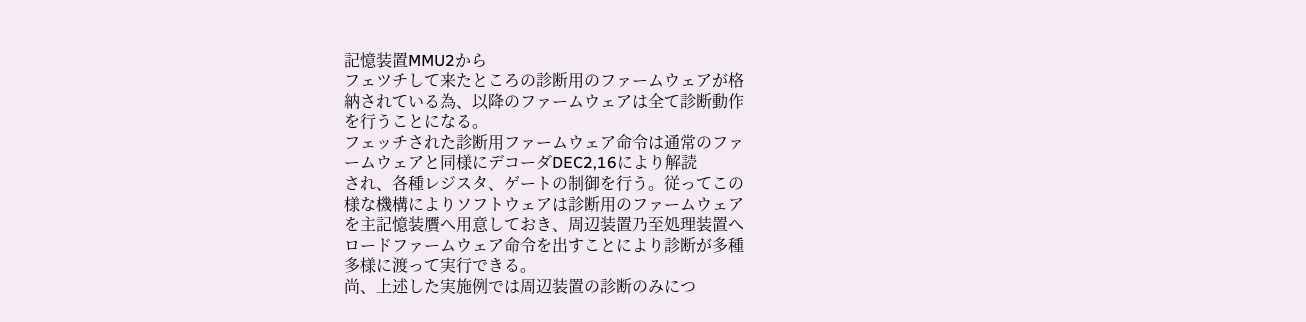記憶装置MMU2から
フェツチして来たところの診断用のファームウェアが格
納されている為、以降のファームウェアは全て診断動作
を行うことになる。
フェッチされた診断用ファームウェア命令は通常のファ
ームウェアと同様にデコーダDEC2,16により解読
され、各種レジスタ、ゲートの制御を行う。従ってこの
様な機構によりソフトウェアは診断用のファームウェア
を主記憶装贋へ用意しておき、周辺装置乃至処理装置へ
ロードファームウェア命令を出すことにより診断が多種
多様に渡って実行できる。
尚、上述した実施例では周辺装置の診断のみにつ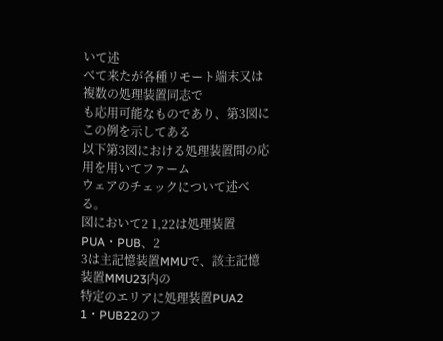いて述
べて来たが各種リモート端末又は複数の処理装置同志で
も応用可能なものであり、第3図にこの例を示してある
以下第3図における処理装置間の応用を用いてファーム
ウェアのチェックについて述べる。
図において2 1,22は処理装置PUA・PUB、2
3は主記憶装置MMUで、該主記憶装置MMU23内の
特定のエリアに処理装置PUA2 1・PUB22のフ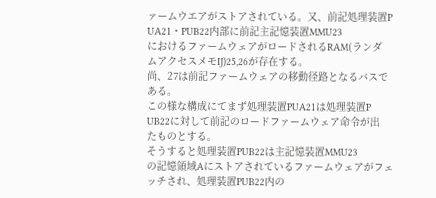ァームウエアがストアされている。又、前記処理装置P
UA21・PUB22内部に前記主記憶装置MMU23
におけるファームウェアがロードされるRAM(ランダ
ムアクセスメモIJ)25,26が存在する。
尚、27は前記ファームウェアの移動径路となるバスで
ある。
この様な構成にてまず処理装置PUA21は処理装置P
UB22に対して前記のロードファームウェア命令が出
たものとする。
そうすると処理装置PUB22は主記憶装置MMU23
の記憶領域Aにストアされているファームウェアがフェ
ッチされ、処理装置PUB22内の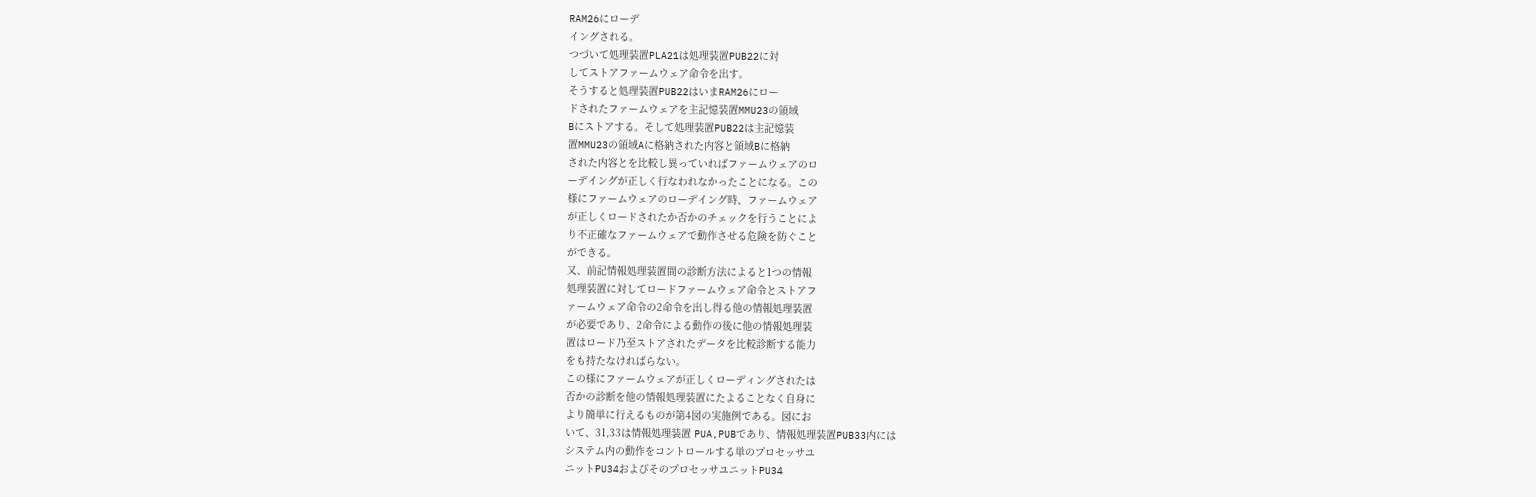RAM26にローデ
イングされる。
つづいて処理装置PLA21は処理装置PUB22に対
してストアファームウェア命令を出す。
そうすると処理装置PUB22はいまRAM26にロー
ドされたファームウェアを主記憶装置MMU23の領域
Bにストアする。そして処理装置PUB22は主記憶装
置MMU23の領域Aに格納された内容と領域Bに格納
された内容とを比較し異っていればファームウェアのロ
ーデイングが正しく行なわれなかったことになる。この
様にファームウェアのローデイング時、ファームウェア
が正しくロードされたか否かのチェックを行うことによ
り不正確なファームウェアで動作させる危険を防ぐこと
ができる。
又、前記情報処理装置間の診断方法によると1つの情報
処理装置に対してロードファームウェア命令とストアフ
ァームウェア命令の2命令を出し得る他の情報処理装置
が必要であり、2命令による動作の後に他の情報処理装
置はロード乃至ストアされたデータを比較診断する能力
をも持たなければらない。
この様にファームウェアが正しくローディングされたは
否かの診断を他の情報処理装置にたよることなく自身に
より簡単に行えるものが第4図の実施例である。図にお
いて、31,33は情報処理装置 PUA,PUBであり、情報処理装置PUB33内には
システム内の動作をコントロールする単のプロセッサユ
ニットPU34およびそのプロセッサユニットPU34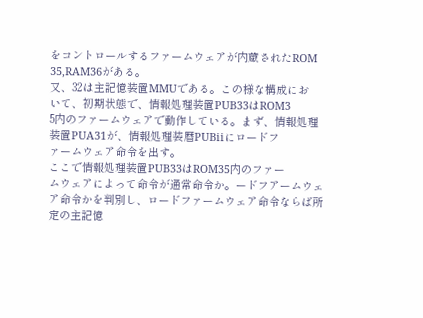をコントロールするファームウェアが内蔵されたROM
35,RAM36がある。
又、32は主記憶装置MMUである。この様な構成にお
いて、初期状態で、情報処理装置PUB33はROM3
5内のファームウェアで動作している。まず、情報処理
装置PUA31が、情報処理装暦PUBiiにロードフ
ァームウェア命令を出す。
ここで情報処理装置PUB33はROM35内のファー
ムウェアによって命令が通常命令か。ードフアームウェ
ア命令かを判別し、ロードファームウェア命令ならば所
定の主記憶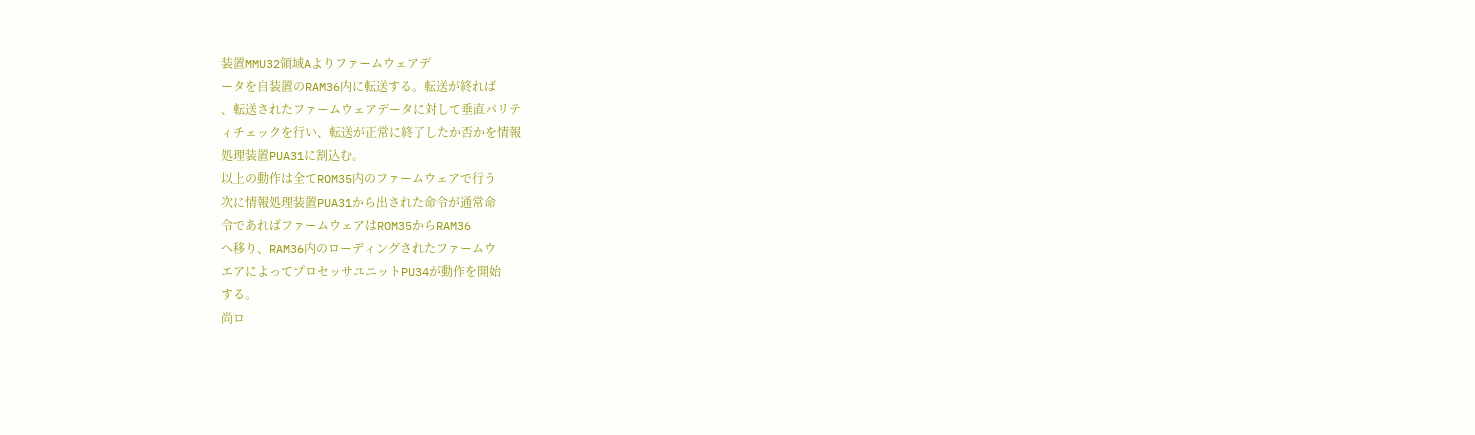装置MMU32領域Aよりファームウェアデ
ータを自装置のRAM36内に転送する。転送が終れば
、転送されたファームウェアデータに対して垂直パリテ
ィチェックを行い、転送が正常に終了したか否かを情報
処理装置PUA31に割込む。
以上の動作は全てROM35内のファームウェアで行う
次に情報処理装置PUA31から出された命令が通常命
令であればファームウェアはROM35からRAM36
へ移り、RAM36内のローディングされたファームウ
エアによってプロセッサユニットPU34が動作を開始
する。
尚ロ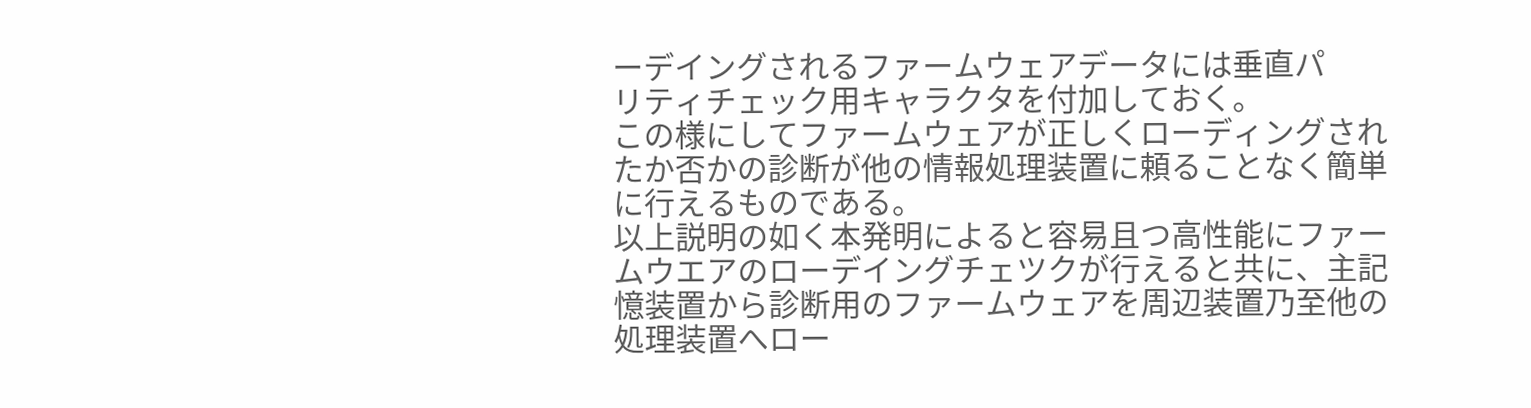ーデイングされるファームウェアデータには垂直パ
リティチェック用キャラクタを付加しておく。
この様にしてファームウェアが正しくローディングされ
たか否かの診断が他の情報処理装置に頼ることなく簡単
に行えるものである。
以上説明の如く本発明によると容易且つ高性能にファー
ムウエアのローデイングチェツクが行えると共に、主記
憶装置から診断用のファームウェアを周辺装置乃至他の
処理装置へロー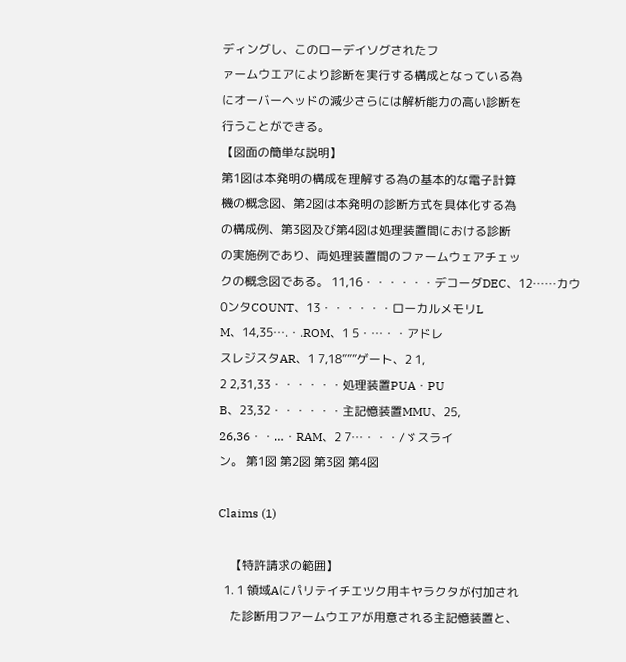ディングし、このローデイソグされたフ
ァームウエアにより診断を実行する構成となっている為
にオーバーヘッドの減少さらには解析能力の高い診断を
行うことができる。
【図面の簡単な説明】
第1図は本発明の構成を理解する為の基本的な電子計算
機の概念図、第2図は本発明の診断方式を具体化する為
の構成例、第3図及び第4図は処理装置間における診断
の実施例であり、両処理装置間のファームウェアチェッ
クの概念図である。 11,16・・・・・・デコーダDEC、12……カウ
0ンタCOUNT、13・・・・・・ローカルメモリL
M、14,35….・.ROM、1 5・…・・アドレ
スレジスタAR、1 7,18”””ゲート、2 1,
2 2,31,33・・・・・・処理装置PUA・PU
B、23,32・・・・・・主記憶装置MMU、25,
26,36・・…・RAM、2 7…・・・/ゞスライ
ン。 第1図 第2図 第3図 第4図

Claims (1)

    【特許請求の範囲】
  1. 1 領域Aにパリテイチエツク用キヤラクタが付加され
    た診断用フアームウエアが用意される主記憶装置と、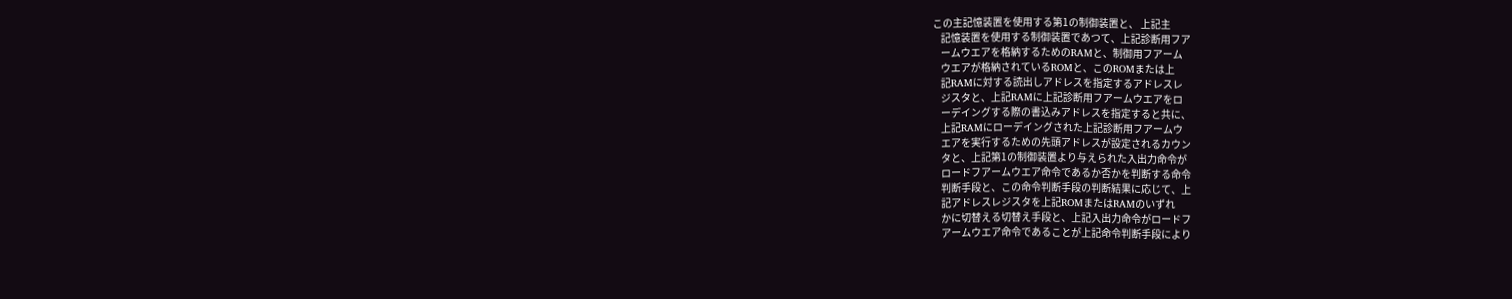この主記憶装置を使用する第1の制御装置と、 上記主
    記憶装置を使用する制御装置であつて、上記診断用フア
    ームウエアを格納するためのRAMと、制御用フアーム
    ウエアが格納されているROMと、このROMまたは上
    記RAMに対する読出しアドレスを指定するアドレスレ
    ジスタと、上記RAMに上記診断用フアームウエアをロ
    ーデイングする際の書込みアドレスを指定すると共に、
    上記RAMにローデイングされた上記診断用フアームウ
    エアを実行するための先頭アドレスが設定されるカウン
    タと、上記第1の制御装置より与えられた入出力命令が
    ロードフアームウエア命令であるか否かを判断する命令
    判断手段と、この命令判断手段の判断結果に応じて、上
    記アドレスレジスタを上記ROMまたはRAMのいずれ
    かに切替える切替え手段と、上記入出力命令がロードフ
    アームウエア命令であることが上記命令判断手段により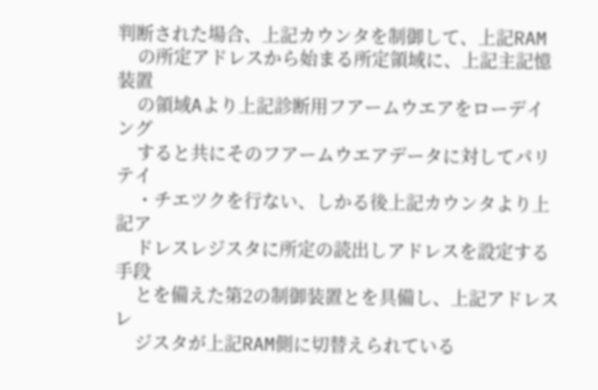判断された場合、上記カウンタを制御して、上記RAM
    の所定アドレスから始まる所定領域に、上記主記憶装置
    の領域Aより上記診断用フアームウエアをローデイング
    すると共にそのフアームウエアデータに対してパリテイ
    ・チエツクを行ない、しかる後上記カウンタより上記ア
    ドレスレジスタに所定の読出しアドレスを設定する手段
    とを備えた第2の制御装置とを具備し、上記アドレスレ
    ジスタが上記RAM側に切替えられている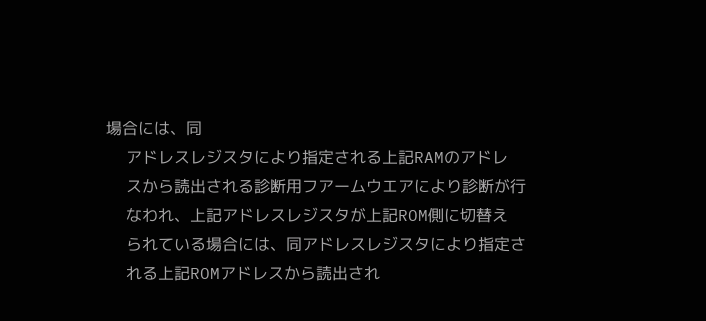場合には、同
    アドレスレジスタにより指定される上記RAMのアドレ
    スから読出される診断用フアームウエアにより診断が行
    なわれ、上記アドレスレジスタが上記ROM側に切替え
    られている場合には、同アドレスレジスタにより指定さ
    れる上記ROMアドレスから読出され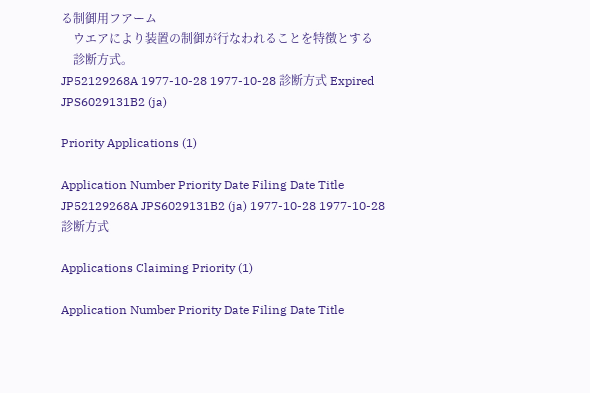る制御用フアーム
    ウエアにより装置の制御が行なわれることを特徴とする
    診断方式。
JP52129268A 1977-10-28 1977-10-28 診断方式 Expired JPS6029131B2 (ja)

Priority Applications (1)

Application Number Priority Date Filing Date Title
JP52129268A JPS6029131B2 (ja) 1977-10-28 1977-10-28 診断方式

Applications Claiming Priority (1)

Application Number Priority Date Filing Date Title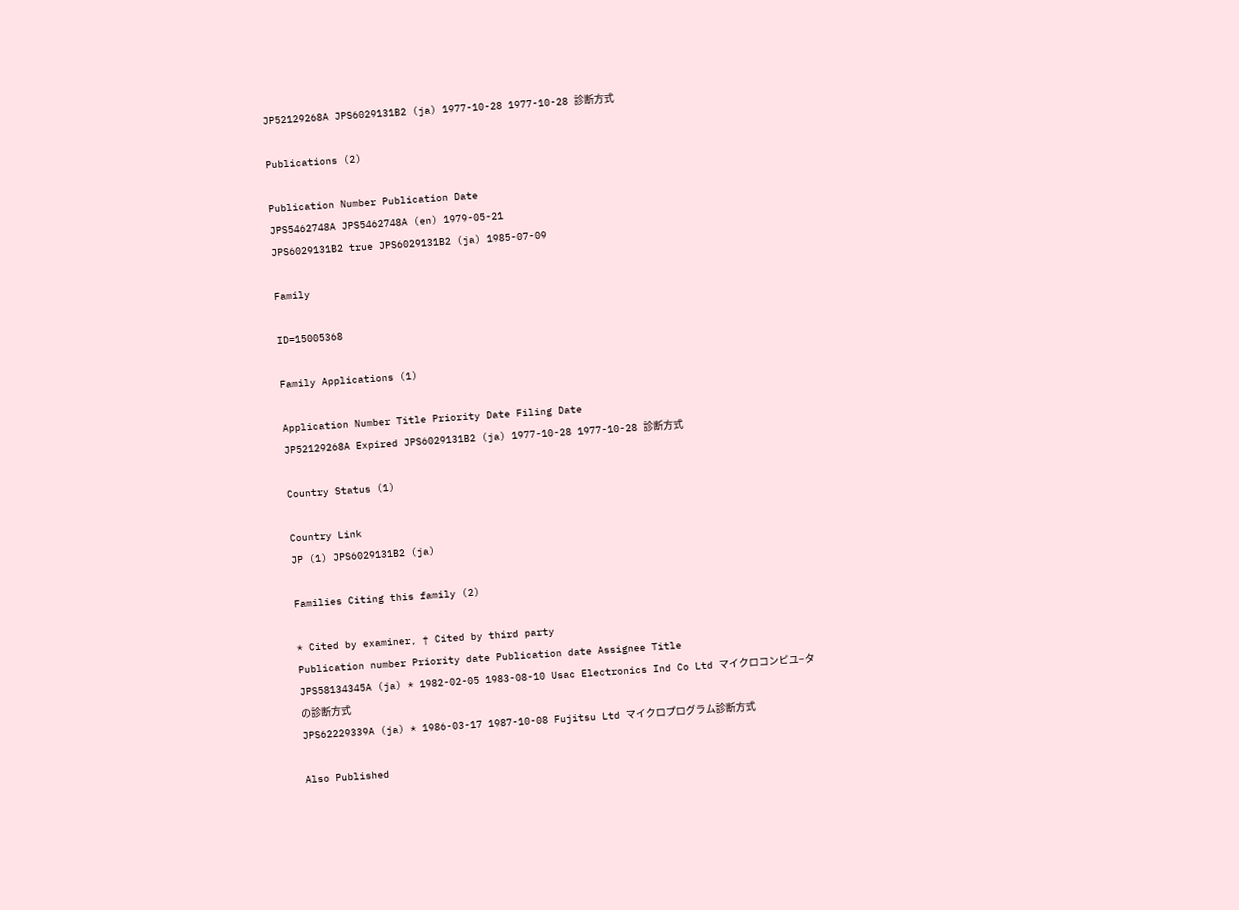JP52129268A JPS6029131B2 (ja) 1977-10-28 1977-10-28 診断方式

Publications (2)

Publication Number Publication Date
JPS5462748A JPS5462748A (en) 1979-05-21
JPS6029131B2 true JPS6029131B2 (ja) 1985-07-09

Family

ID=15005368

Family Applications (1)

Application Number Title Priority Date Filing Date
JP52129268A Expired JPS6029131B2 (ja) 1977-10-28 1977-10-28 診断方式

Country Status (1)

Country Link
JP (1) JPS6029131B2 (ja)

Families Citing this family (2)

* Cited by examiner, † Cited by third party
Publication number Priority date Publication date Assignee Title
JPS58134345A (ja) * 1982-02-05 1983-08-10 Usac Electronics Ind Co Ltd マイクロコンピユ−タの診断方式
JPS62229339A (ja) * 1986-03-17 1987-10-08 Fujitsu Ltd マイクロプログラム診断方式

Also Published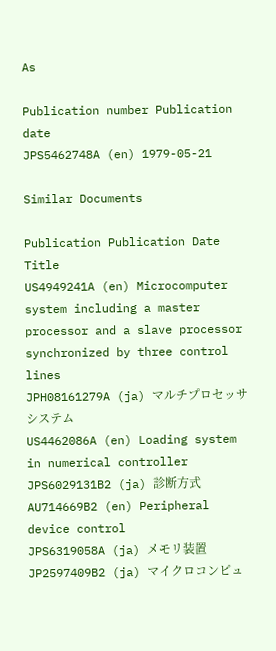As

Publication number Publication date
JPS5462748A (en) 1979-05-21

Similar Documents

Publication Publication Date Title
US4949241A (en) Microcomputer system including a master processor and a slave processor synchronized by three control lines
JPH08161279A (ja) マルチプロセッサシステム
US4462086A (en) Loading system in numerical controller
JPS6029131B2 (ja) 診断方式
AU714669B2 (en) Peripheral device control
JPS6319058A (ja) メモリ装置
JP2597409B2 (ja) マイクロコンピュ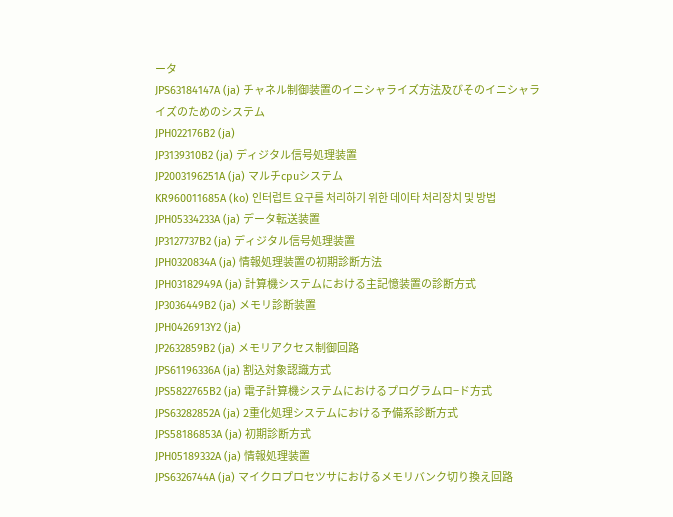ータ
JPS63184147A (ja) チャネル制御装置のイニシャライズ方法及びそのイニシャライズのためのシステム
JPH022176B2 (ja)
JP3139310B2 (ja) ディジタル信号処理装置
JP2003196251A (ja) マルチcpuシステム
KR960011685A (ko) 인터럽트 요구를 처리하기 위한 데이타 처리장치 및 방법
JPH05334233A (ja) データ転送装置
JP3127737B2 (ja) ディジタル信号処理装置
JPH0320834A (ja) 情報処理装置の初期診断方法
JPH03182949A (ja) 計算機システムにおける主記憶装置の診断方式
JP3036449B2 (ja) メモリ診断装置
JPH0426913Y2 (ja)
JP2632859B2 (ja) メモリアクセス制御回路
JPS61196336A (ja) 割込対象認識方式
JPS5822765B2 (ja) 電子計算機システムにおけるプログラムロ−ド方式
JPS63282852A (ja) 2重化処理システムにおける予備系診断方式
JPS58186853A (ja) 初期診断方式
JPH05189332A (ja) 情報処理装置
JPS6326744A (ja) マイクロプロセツサにおけるメモリバンク切り換え回路